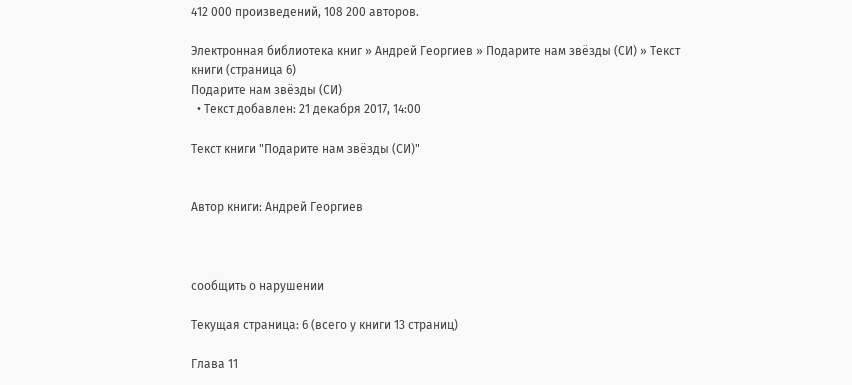412 000 произведений, 108 200 авторов.

Электронная библиотека книг » Андрей Георгиев » Подарите нам звёзды (СИ) » Текст книги (страница 6)
Подарите нам звёзды (СИ)
  • Текст добавлен: 21 декабря 2017, 14:00

Текст книги "Подарите нам звёзды (СИ)"


Автор книги: Андрей Георгиев



сообщить о нарушении

Текущая страница: 6 (всего у книги 13 страниц)

Глава 11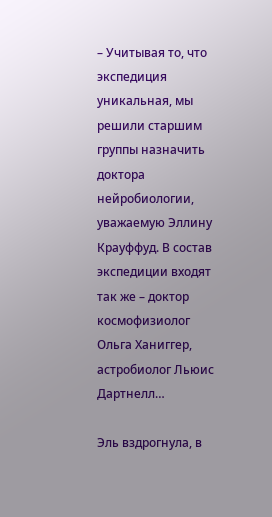– Учитывая то, что экспедиция уникальная, мы решили старшим группы назначить доктора нейробиологии, уважаемую Эллину Крауффуд. В состав экспедиции входят так же – доктор космофизиолог Ольга Ханиггер, астробиолог Льюис Дартнелл…

Эль вздрогнула, в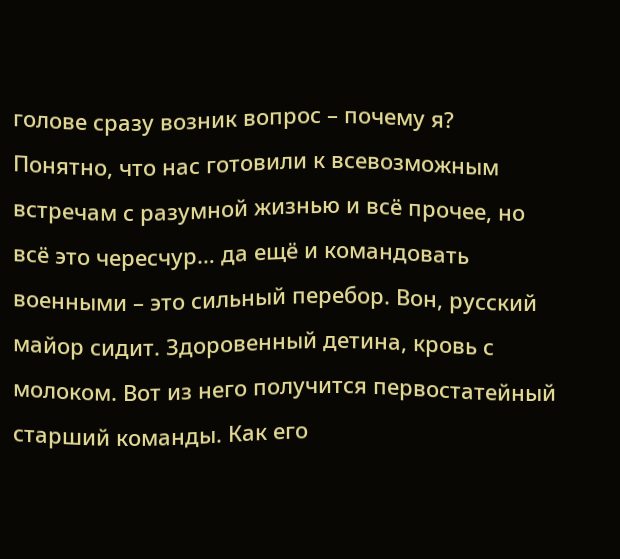голове сразу возник вопрос – почему я? Понятно, что нас готовили к всевозможным встречам с разумной жизнью и всё прочее, но всё это чересчур… да ещё и командовать военными – это сильный перебор. Вон, русский майор сидит. Здоровенный детина, кровь с молоком. Вот из него получится первостатейный старший команды. Как его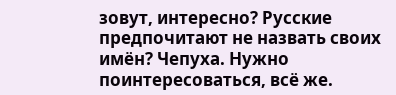зовут, интересно? Русские предпочитают не назвать своих имён? Чепуха. Нужно поинтересоваться, всё же.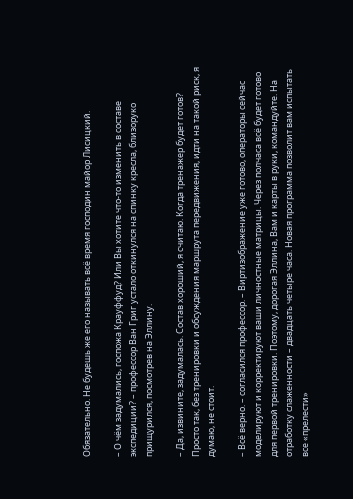Обязательно. Не будешь же его называть всё время господин майор Лисицкий.

– О чём задумались, госпожа Крауффуд? Или Вы хотите что-то изменить в составе экспедиции? – профессор Ван Григ устало откинулся на спинку кресла, близоруко прищурился, посмотрев на Эллину.

– Да, извините, задумалась. Состав хороший, я считаю. Когда тренажер будет готов? Просто так, без тренировки и обсуждения маршрута передвижения, идти на такой риск, я думаю, не стоит.

– Всё верно. – согласился профессор. – Виртизображение уже готово, операторы сейчас моделируют и корректируют ваши личностные матрицы. Через полчаса всё будет готово для первой тренировки. Поэтому, дорогая Эллина, Вам и карты в руки, командуйте. На отработку слаженности – двадцать четыре часа. Новая программа позволит вам испытать все «прелести»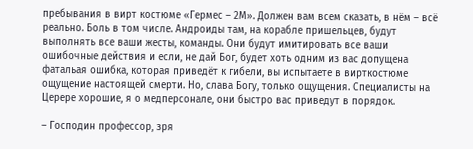пребывания в вирт костюме «Гермес – 2М». Должен вам всем сказать, в нём – всё реально. Боль в том числе. Андроиды там, на корабле пришельцев, будут выполнять все ваши жесты, команды. Они будут имитировать все ваши ошибочные действия и если, не дай Бог, будет хоть одним из вас допущена фатальая ошибка, которая приведёт к гибели, вы испытаете в вирткостюме ощущение настоящей смерти. Но, слава Богу, только ощущения. Специалисты на Церере хорошие, я о медперсонале, они быстро вас приведут в порядок.

– Господин профессор, зря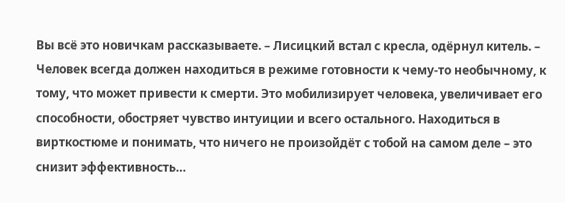Вы всё это новичкам рассказываете. – Лисицкий встал с кресла, одёрнул китель. – Человек всегда должен находиться в режиме готовности к чему-то необычному, к тому, что может привести к смерти. Это мобилизирует человека, увеличивает его способности, обостряет чувство интуиции и всего остального. Находиться в вирткостюме и понимать, что ничего не произойдёт с тобой на самом деле – это снизит эффективность…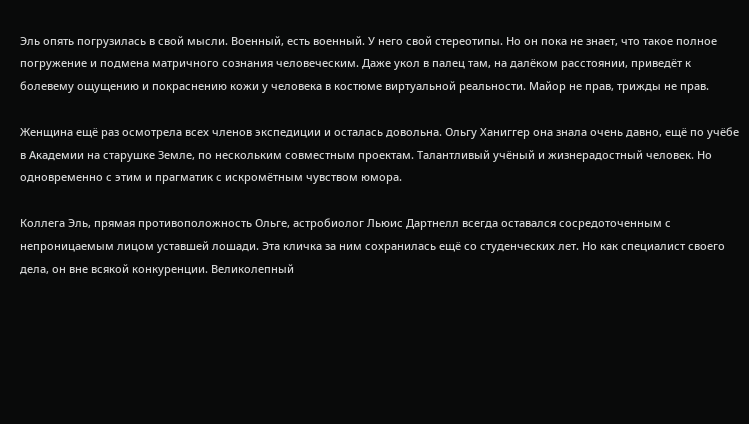Эль опять погрузилась в свой мысли. Военный, есть военный. У него свой стереотипы. Но он пока не знает, что такое полное погружение и подмена матричного сознания человеческим. Даже укол в палец там, на далёком расстоянии, приведёт к болевему ощущению и покраснению кожи у человека в костюме виртуальной реальности. Майор не прав, трижды не прав.

Женщина ещё раз осмотрела всех членов экспедиции и осталась довольна. Ольгу Ханиггер она знала очень давно, ещё по учёбе в Академии на старушке Земле, по нескольким совместным проектам. Талантливый учёный и жизнерадостный человек. Но одновременно с этим и прагматик с искромётным чувством юмора.

Коллега Эль, прямая противоположность Ольге, астробиолог Льюис Дартнелл всегда оставался сосредоточенным с непроницаемым лицом уставшей лошади. Эта кличка за ним сохранилась ещё со студенческих лет. Но как специалист своего дела, он вне всякой конкуренции. Великолепный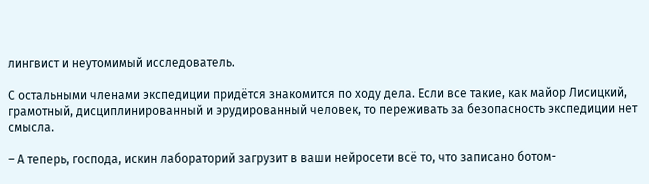лингвист и неутомимый исследователь.

С остальными членами экспедиции придётся знакомится по ходу дела. Если все такие, как майор Лисицкий, грамотный, дисциплинированный и эрудированный человек, то переживать за безопасность экспедиции нет смысла.

– А теперь, господа, искин лабораторий загрузит в ваши нейросети всё то, что записано ботом-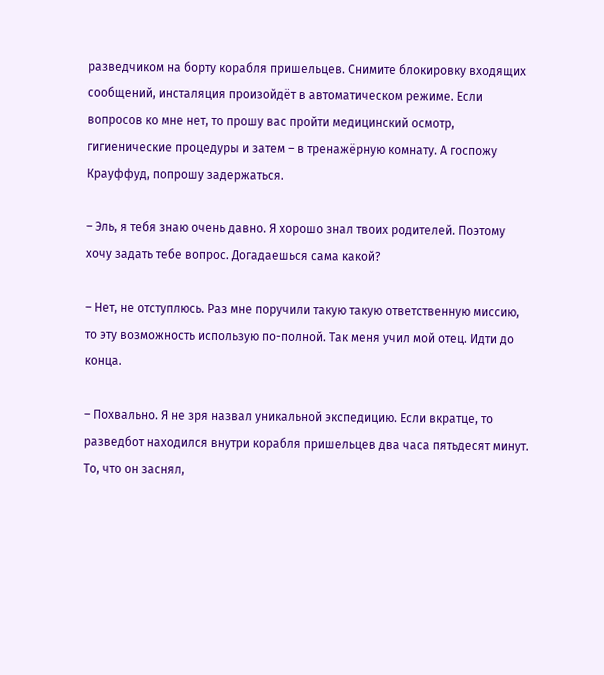разведчиком на борту корабля пришельцев. Снимите блокировку входящих сообщений, инсталяция произойдёт в автоматическом режиме. Если вопросов ко мне нет, то прошу вас пройти медицинский осмотр, гигиенические процедуры и затем – в тренажёрную комнату. А госпожу Крауффуд, попрошу задержаться.

– Эль, я тебя знаю очень давно. Я хорошо знал твоих родителей. Поэтому хочу задать тебе вопрос. Догадаешься сама какой?

– Нет, не отступлюсь. Раз мне поручили такую такую ответственную миссию, то эту возможность использую по-полной. Так меня учил мой отец. Идти до конца.

– Похвально. Я не зря назвал уникальной экспедицию. Если вкратце, то разведбот находился внутри корабля пришельцев два часа пятьдесят минут. То, что он заснял,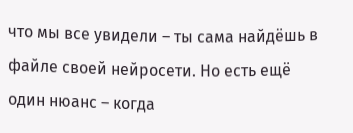что мы все увидели – ты сама найдёшь в файле своей нейросети. Но есть ещё один нюанс – когда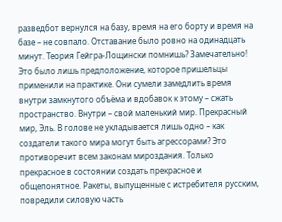разведбот вернулся на базу, время на его борту и время на базе – не совпало. Отставание было ровно на одинадцать минут. Теория Гейгра-Лощински помнишь? Замечательно! Это было лишь предположение, которое пришельцы применили на практике. Они сумели замедлить время внутри замкнутого объёма и вдобавок к этому – сжать пространство. Внутри – свой маленький мир. Прекрасный мир, Эль. В голове не укладывается лишь одно – как создатели такого мира могут быть агрессорами? Это противоречит всем законам мироздания. Только прекрасное в состоянии создать прекрасное и общепонятное. Ракеты, выпущенные с истребителя русским, повредили силовую часть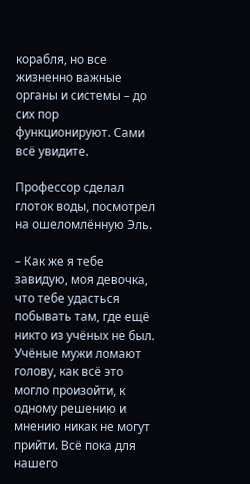корабля, но все жизненно важные органы и системы – до сих пор функционируют. Сами всё увидите.

Профессор сделал глоток воды, посмотрел на ошеломлённую Эль.

– Как же я тебе завидую, моя девочка, что тебе удасться побывать там, где ещё никто из учёных не был. Учёные мужи ломают голову, как всё это могло произойти, к одному решению и мнению никак не могут прийти. Всё пока для нашего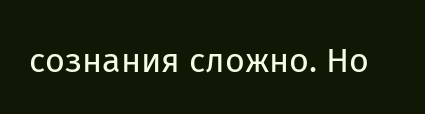сознания сложно. Но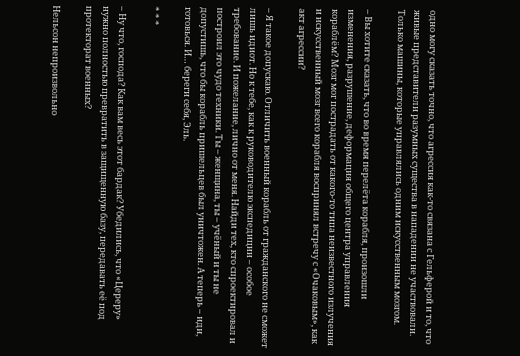одно могу сказать точно, что агрессия как-то связана с Гельферой и то, что живые представители разумных существа в нападении не участвовали. Только машины, которые управлялись одним искусственным мозгом.

– Вы хотите сказать, что во время перелёта корабля, произошли изменения, разрушение, деформация общего центра управления кораблём? Мозг мог пострадать от какого-то типа неизвестного излучения и искусственный мозг всего корабля воспринял встречу с «Очаковым», как акт агрессии?

– Я такое допускаю. Отличить военный корабль от гражданского не сможет лишь идиот. Но к тебе, как к руководителю экспедиции – особое требование. И пожелание, лично от меня. Найди тех, кто спроектировал и построил это чудо техники. Ты – женщина, ты – учёный и ты не допустишь, что бы корабль пришельцев был уничтожен. А теперь – иди, готовься. И… береги себя, Эль.

* * *

– Ну что, господа? Как вам весь этот бардак? Убедились, что «Цереру» нужно полностью превратить в защищенную базу, передавать её под протекторат военных?

Нельсон непроизвольно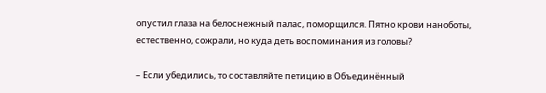опустил глаза на белоснежный палас, поморщился. Пятно крови наноботы, естественно, сожрали, но куда деть воспоминания из головы?

– Если убедились, то составляйте петицию в Объединённый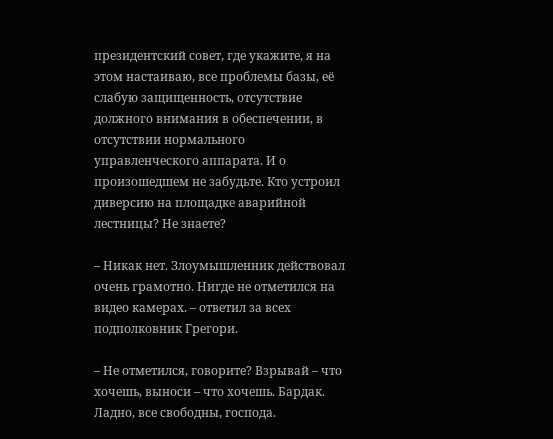президентский совет, где укажите, я на этом настаиваю, все проблемы базы, её слабую защищенность, отсутствие должного внимания в обеспечении, в отсутствии нормального управленческого аппарата. И о произошедшем не забудьте. Кто устроил диверсию на площадке аварийной лестницы? Не знаете?

– Никак нет. Злоумышленник действовал очень грамотно. Нигде не отметился на видео камерах. – ответил за всех подполковник Грегори.

– Не отметился, говорите? Взрывай – что хочешь, выноси – что хочешь. Бардак. Ладно, все свободны, господа.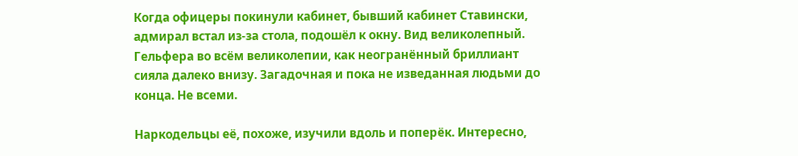Когда офицеры покинули кабинет, бывший кабинет Ставински, адмирал встал из-за стола, подошёл к окну. Вид великолепный. Гельфера во всём великолепии, как неогранённый бриллиант сияла далеко внизу. Загадочная и пока не изведанная людьми до конца. Не всеми.

Наркодельцы её, похоже, изучили вдоль и поперёк. Интересно,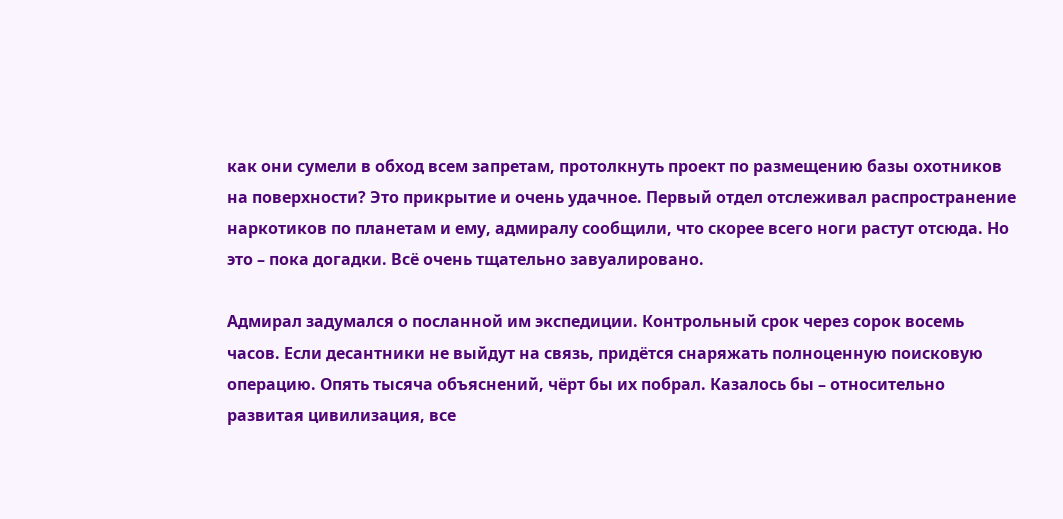как они сумели в обход всем запретам, протолкнуть проект по размещению базы охотников на поверхности? Это прикрытие и очень удачное. Первый отдел отслеживал распространение наркотиков по планетам и ему, адмиралу сообщили, что скорее всего ноги растут отсюда. Но это – пока догадки. Всё очень тщательно завуалировано.

Адмирал задумался о посланной им экспедиции. Контрольный срок через сорок восемь часов. Если десантники не выйдут на связь, придётся снаряжать полноценную поисковую операцию. Опять тысяча объяснений, чёрт бы их побрал. Казалось бы – относительно развитая цивилизация, все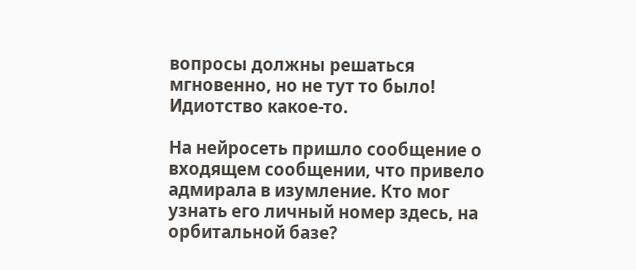вопросы должны решаться мгновенно, но не тут то было! Идиотство какое-то.

На нейросеть пришло сообщение о входящем сообщении, что привело адмирала в изумление. Кто мог узнать его личный номер здесь, на орбитальной базе?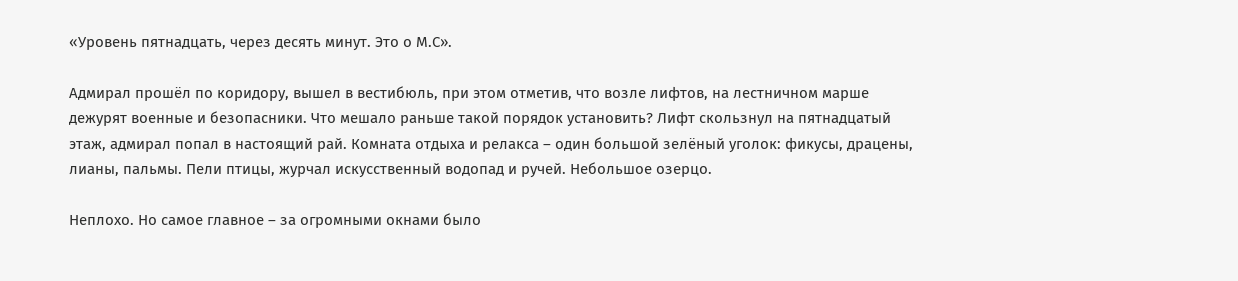«Уровень пятнадцать, через десять минут. Это о М.С».

Адмирал прошёл по коридору, вышел в вестибюль, при этом отметив, что возле лифтов, на лестничном марше дежурят военные и безопасники. Что мешало раньше такой порядок установить? Лифт скользнул на пятнадцатый этаж, адмирал попал в настоящий рай. Комната отдыха и релакса – один большой зелёный уголок: фикусы, драцены, лианы, пальмы. Пели птицы, журчал искусственный водопад и ручей. Небольшое озерцо.

Неплохо. Но самое главное – за огромными окнами было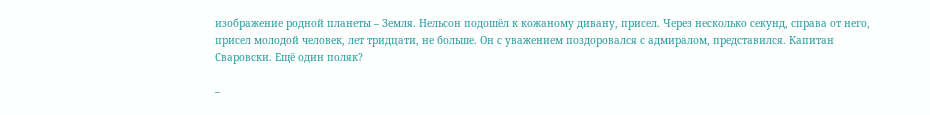изображение родной планеты – Земля. Нельсон подошёл к кожаному дивану, присел. Через несколько секунд, справа от него, присел молодой человек, лет тридцати, не больше. Он с уважением поздоровался с адмиралом, представился. Капитан Сваровски. Ещё один поляк?

–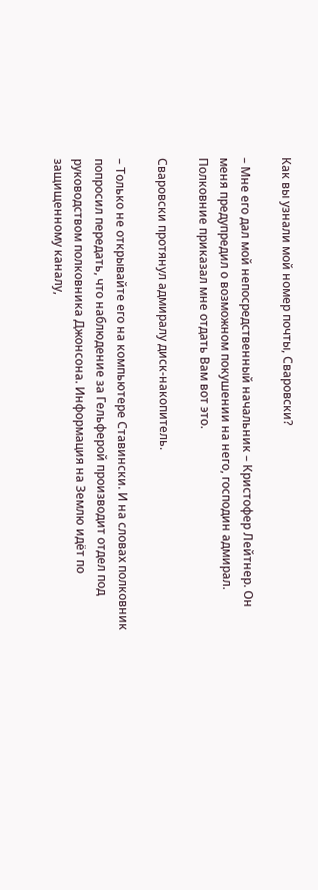Как вы узнали мой номер почты, Сваровски?

– Мне его дал мой непосредственный начальник – Кристофер Лейтнер. Он меня предупредил о возможном покушении на него, господин адмирал. Полковние приказал мне отдать Вам вот это.

Сваровски протянул адмиралу диск-накопитель.

– Только не открывайте его на компьютере Ставински. И на словах полковник попросил передать, что наблюдение за Гельферой производит отдел под руководством полковника Джонсона. Информация на Землю идёт по защищенному каналу,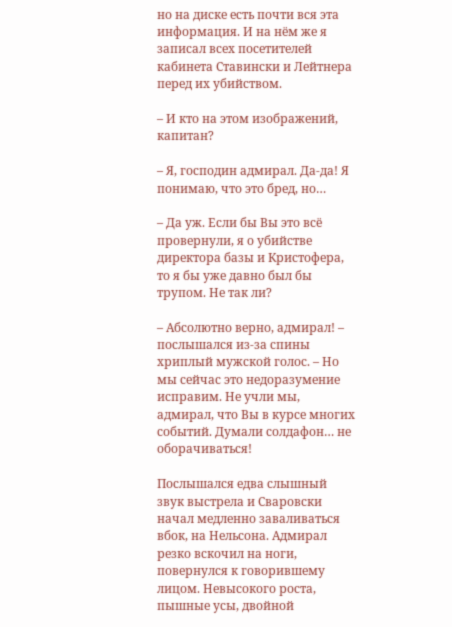но на диске есть почти вся эта информация. И на нём же я записал всех посетителей кабинета Ставински и Лейтнера перед их убийством.

– И кто на этом изображений, капитан?

– Я, господин адмирал. Да-да! Я понимаю, что это бред, но…

– Да уж. Если бы Вы это всё провернули, я о убийстве директора базы и Кристофера, то я бы уже давно был бы трупом. Не так ли?

– Абсолютно верно, адмирал! – послышался из-за спины хриплый мужской голос. – Но мы сейчас это недоразумение исправим. Не учли мы, адмирал, что Вы в курсе многих событий. Думали солдафон… не оборачиваться!

Послышался едва слышный звук выстрела и Сваровски начал медленно заваливаться вбок, на Нельсона. Адмирал резко вскочил на ноги, повернулся к говорившему лицом. Невысокого роста, пышные усы, двойной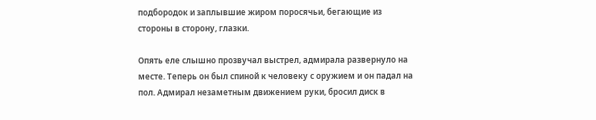подбородок и заплывшие жиром поросячьи, бегающие из стороны в сторону, глазки.

Опять еле слышно прозвучал выстрел, адмирала развернуло на месте. Теперь он был спиной к человеку с оружием и он падал на пол. Адмирал незаметным движением руки, бросил диск в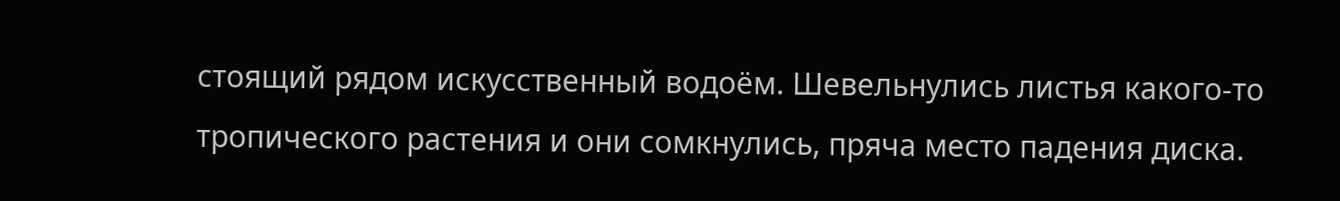стоящий рядом искусственный водоём. Шевельнулись листья какого-то тропического растения и они сомкнулись, пряча место падения диска.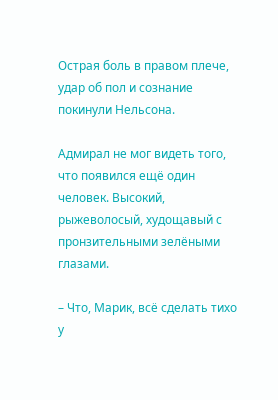Острая боль в правом плече, удар об пол и сознание покинули Нельсона.

Адмирал не мог видеть того, что появился ещё один человек. Высокий, рыжеволосый, худощавый с пронзительными зелёными глазами.

– Что, Марик, всё сделать тихо у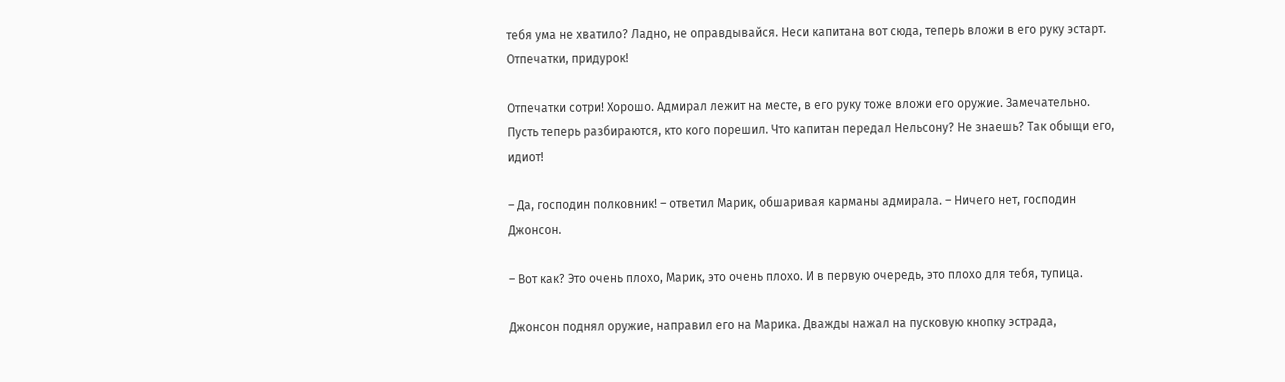тебя ума не хватило? Ладно, не оправдывайся. Неси капитана вот сюда, теперь вложи в его руку эстарт. Отпечатки, придурок!

Отпечатки сотри! Хорошо. Адмирал лежит на месте, в его руку тоже вложи его оружие. Замечательно. Пусть теперь разбираются, кто кого порешил. Что капитан передал Нельсону? Не знаешь? Так обыщи его, идиот!

– Да, господин полковник! – ответил Марик, обшаривая карманы адмирала. – Ничего нет, господин Джонсон.

– Вот как? Это очень плохо, Марик, это очень плохо. И в первую очередь, это плохо для тебя, тупица.

Джонсон поднял оружие, направил его на Марика. Дважды нажал на пусковую кнопку эстрада,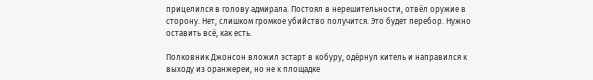прицелился в голову адмирала. Постоял в нерешительности, отвёл оружие в сторону. Нет, слишком громкое убийство получится. Это будет перебор. Нужно оставить всё, как есть.

Полковник Джонсон вложил эстарт в кобуру, одёрнул китель и направился к выходу из оранжереи, но не к площадке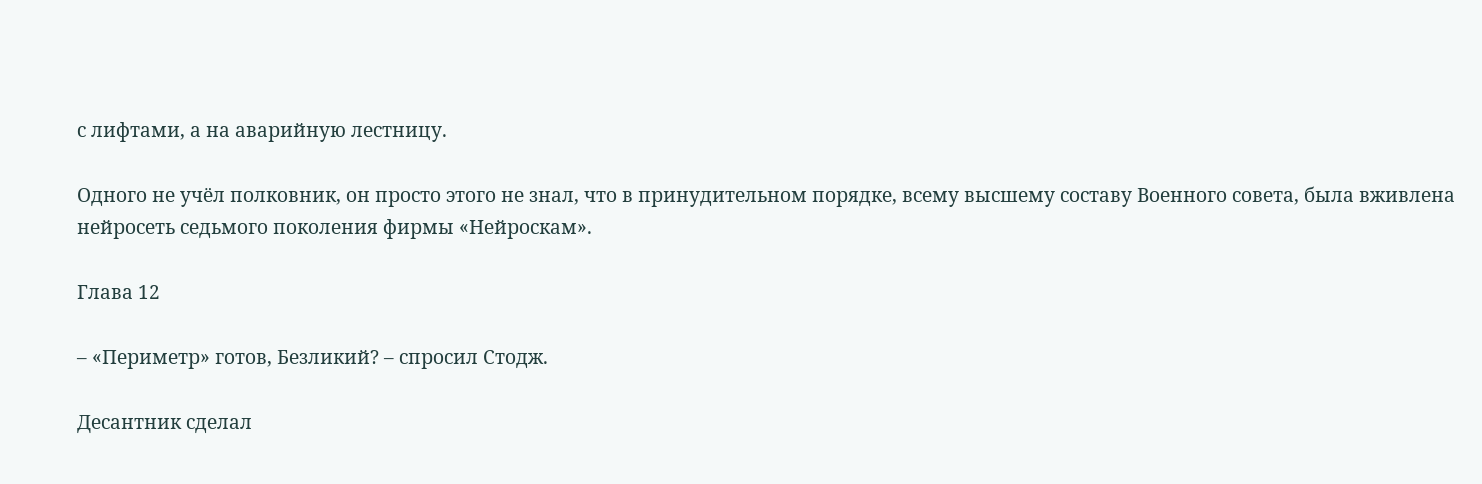с лифтами, а на аварийную лестницу.

Одного не учёл полковник, он просто этого не знал, что в принудительном порядке, всему высшему составу Военного совета, была вживлена нейросеть седьмого поколения фирмы «Нейроскам».

Глава 12

– «Периметр» готов, Безликий? – спросил Стодж.

Десантник сделал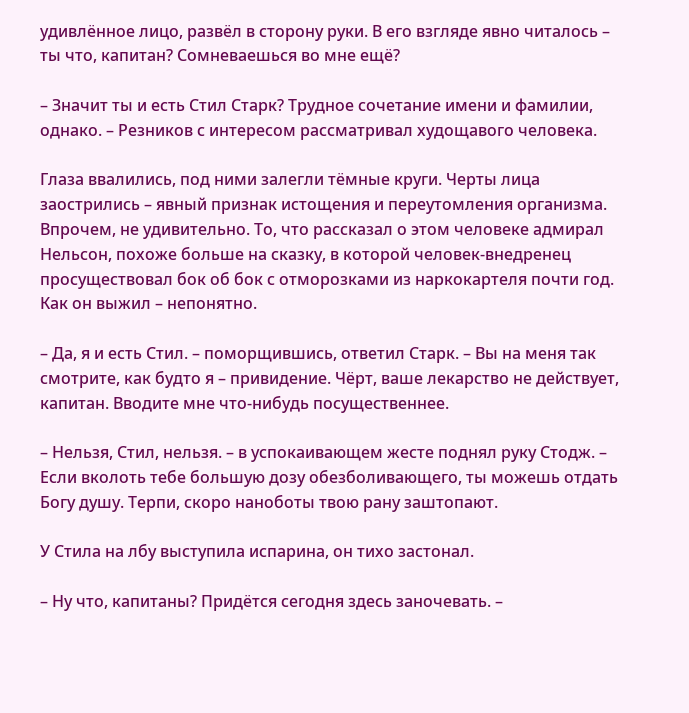удивлённое лицо, развёл в сторону руки. В его взгляде явно читалось – ты что, капитан? Сомневаешься во мне ещё?

– Значит ты и есть Стил Старк? Трудное сочетание имени и фамилии, однако. – Резников с интересом рассматривал худощавого человека.

Глаза ввалились, под ними залегли тёмные круги. Черты лица заострились – явный признак истощения и переутомления организма. Впрочем, не удивительно. То, что рассказал о этом человеке адмирал Нельсон, похоже больше на сказку, в которой человек-внедренец просуществовал бок об бок с отморозками из наркокартеля почти год. Как он выжил – непонятно.

– Да, я и есть Стил. – поморщившись, ответил Старк. – Вы на меня так смотрите, как будто я – привидение. Чёрт, ваше лекарство не действует, капитан. Вводите мне что-нибудь посущественнее.

– Нельзя, Стил, нельзя. – в успокаивающем жесте поднял руку Стодж. – Если вколоть тебе большую дозу обезболивающего, ты можешь отдать Богу душу. Терпи, скоро наноботы твою рану заштопают.

У Стила на лбу выступила испарина, он тихо застонал.

– Ну что, капитаны? Придётся сегодня здесь заночевать. –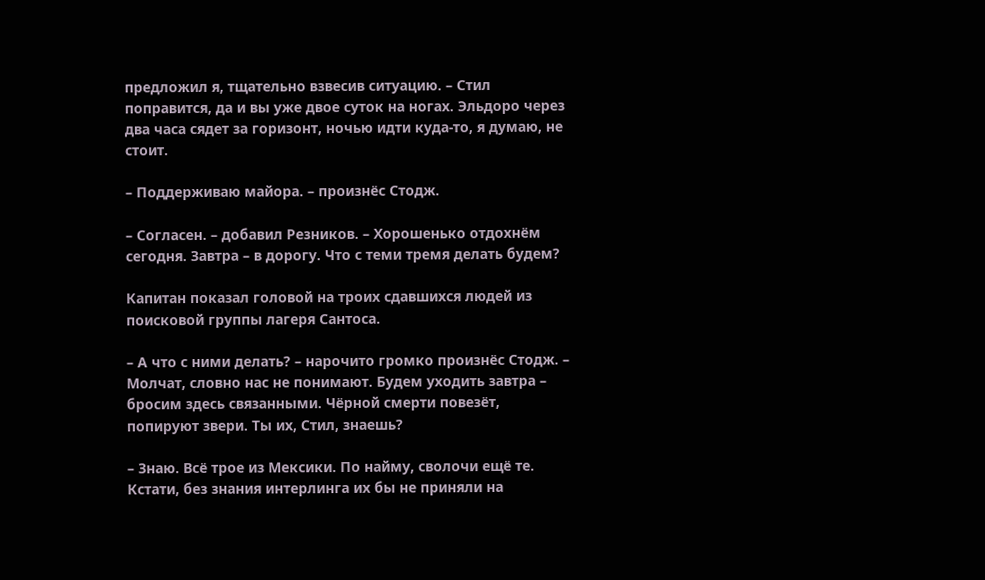предложил я, тщательно взвесив ситуацию. – Стил поправится, да и вы уже двое суток на ногах. Эльдоро через два часа сядет за горизонт, ночью идти куда-то, я думаю, не стоит.

– Поддерживаю майора. – произнёс Стодж.

– Согласен. – добавил Резников. – Хорошенько отдохнём сегодня. Завтра – в дорогу. Что с теми тремя делать будем?

Капитан показал головой на троих сдавшихся людей из поисковой группы лагеря Сантоса.

– А что с ними делать? – нарочито громко произнёс Стодж. – Молчат, словно нас не понимают. Будем уходить завтра – бросим здесь связанными. Чёрной смерти повезёт, попируют звери. Ты их, Стил, знаешь?

– Знаю. Всё трое из Мексики. По найму, сволочи ещё те. Кстати, без знания интерлинга их бы не приняли на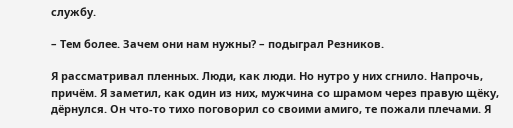службу.

– Тем более. Зачем они нам нужны? – подыграл Резников.

Я рассматривал пленных. Люди, как люди. Но нутро у них сгнило. Напрочь, причём. Я заметил, как один из них, мужчина со шрамом через правую щёку, дёрнулся. Он что-то тихо поговорил со своими амиго, те пожали плечами. Я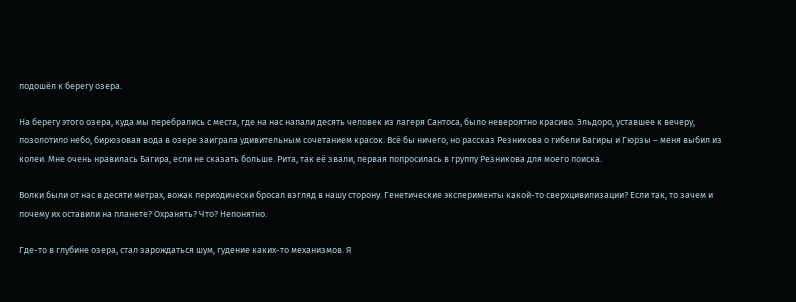подошёл к берегу озера.

На берегу этого озера, куда мы перебрались с места, где на нас напали десять человек из лагеря Сантоса, было невероятно красиво. Эльдоро, уставшее к вечеру, позолотило небо, бирюзовая вода в озере заиграла удивительным сочетанием красок. Всё бы ничего, но рассказ Резникова о гибели Багиры и Гюрзы – меня выбил из колеи. Мне очень нравилась Багира, если не сказать больше. Рита, так её звали, первая попросилась в группу Резникова для моего поиска.

Волки были от нас в десяти метрах, вожак периодически бросал взгляд в нашу сторону. Генетические эксперименты какой-то сверхцивилизации? Если так, то зачем и почему их оставили на планете? Охранять? Что? Непонятно.

Где-то в глубине озера, стал зарождаться шум, гудение каких-то механизмов. Я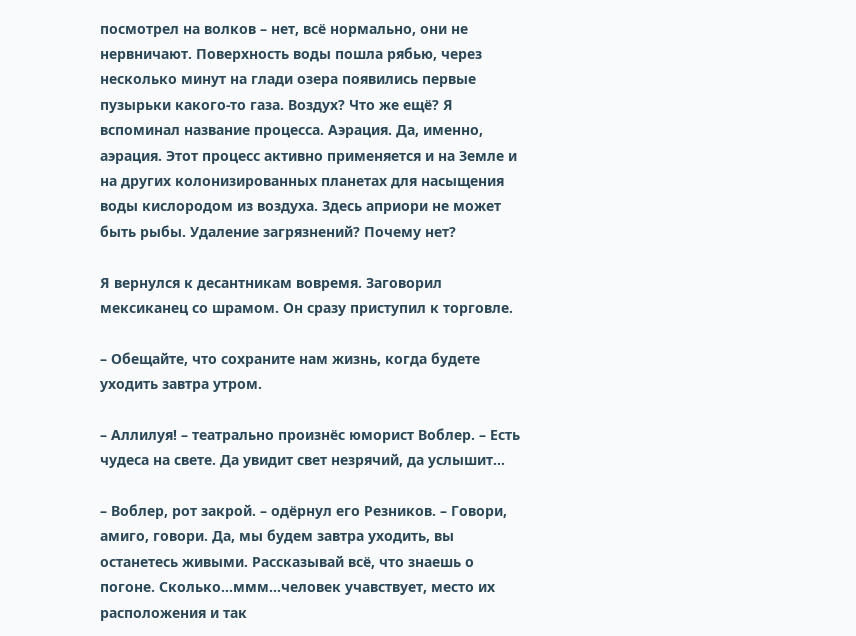посмотрел на волков – нет, всё нормально, они не нервничают. Поверхность воды пошла рябью, через несколько минут на глади озера появились первые пузырьки какого-то газа. Воздух? Что же ещё? Я вспоминал название процесса. Аэрация. Да, именно, аэрация. Этот процесс активно применяется и на Земле и на других колонизированных планетах для насыщения воды кислородом из воздуха. Здесь априори не может быть рыбы. Удаление загрязнений? Почему нет?

Я вернулся к десантникам вовремя. Заговорил мексиканец со шрамом. Он сразу приступил к торговле.

– Обещайте, что сохраните нам жизнь, когда будете уходить завтра утром.

– Аллилуя! – театрально произнёс юморист Воблер. – Есть чудеса на свете. Да увидит свет незрячий, да услышит…

– Воблер, рот закрой. – одёрнул его Резников. – Говори, амиго, говори. Да, мы будем завтра уходить, вы останетесь живыми. Рассказывай всё, что знаешь о погоне. Сколько…ммм…человек учавствует, место их расположения и так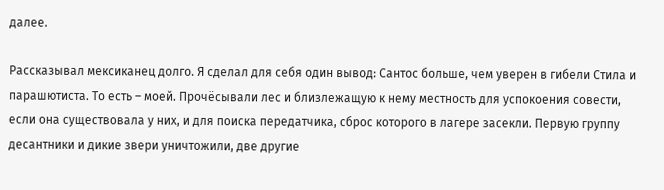далее.

Рассказывал мексиканец долго. Я сделал для себя один вывод: Сантос больше, чем уверен в гибели Стила и парашютиста. То есть – моей. Прочёсывали лес и близлежащую к нему местность для успокоения совести, если она существовала у них, и для поиска передатчика, сброс которого в лагере засекли. Первую группу десантники и дикие звери уничтожили, две другие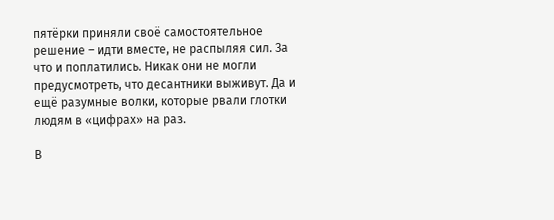пятёрки приняли своё самостоятельное решение – идти вместе, не распыляя сил. За что и поплатились. Никак они не могли предусмотреть, что десантники выживут. Да и ещё разумные волки, которые рвали глотки людям в «цифрах» на раз.

В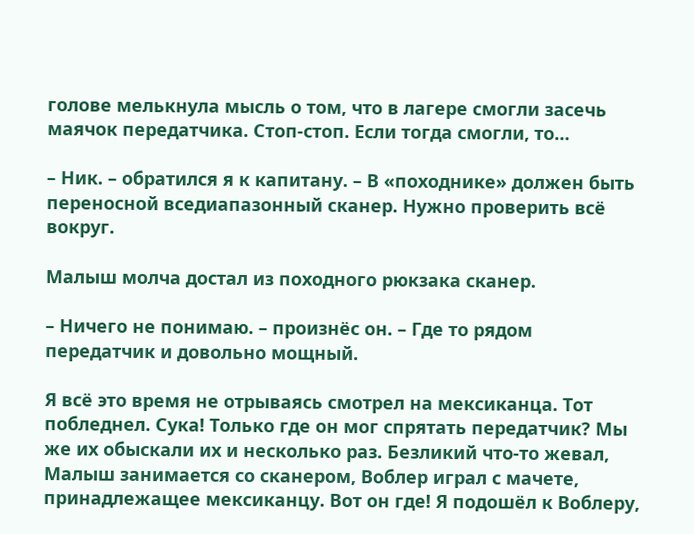голове мелькнула мысль о том, что в лагере смогли засечь маячок передатчика. Стоп-стоп. Если тогда смогли, то…

– Ник. – обратился я к капитану. – В «походнике» должен быть переносной вседиапазонный сканер. Нужно проверить всё вокруг.

Малыш молча достал из походного рюкзака сканер.

– Ничего не понимаю. – произнёс он. – Где то рядом передатчик и довольно мощный.

Я всё это время не отрываясь смотрел на мексиканца. Тот побледнел. Сука! Только где он мог спрятать передатчик? Мы же их обыскали их и несколько раз. Безликий что-то жевал, Малыш занимается со сканером, Воблер играл с мачете, принадлежащее мексиканцу. Вот он где! Я подошёл к Воблеру,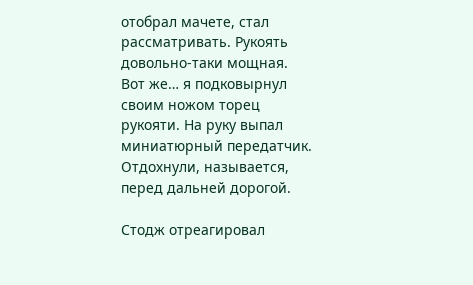отобрал мачете, стал рассматривать. Рукоять довольно-таки мощная. Вот же… я подковырнул своим ножом торец рукояти. На руку выпал миниатюрный передатчик. Отдохнули, называется, перед дальней дорогой.

Стодж отреагировал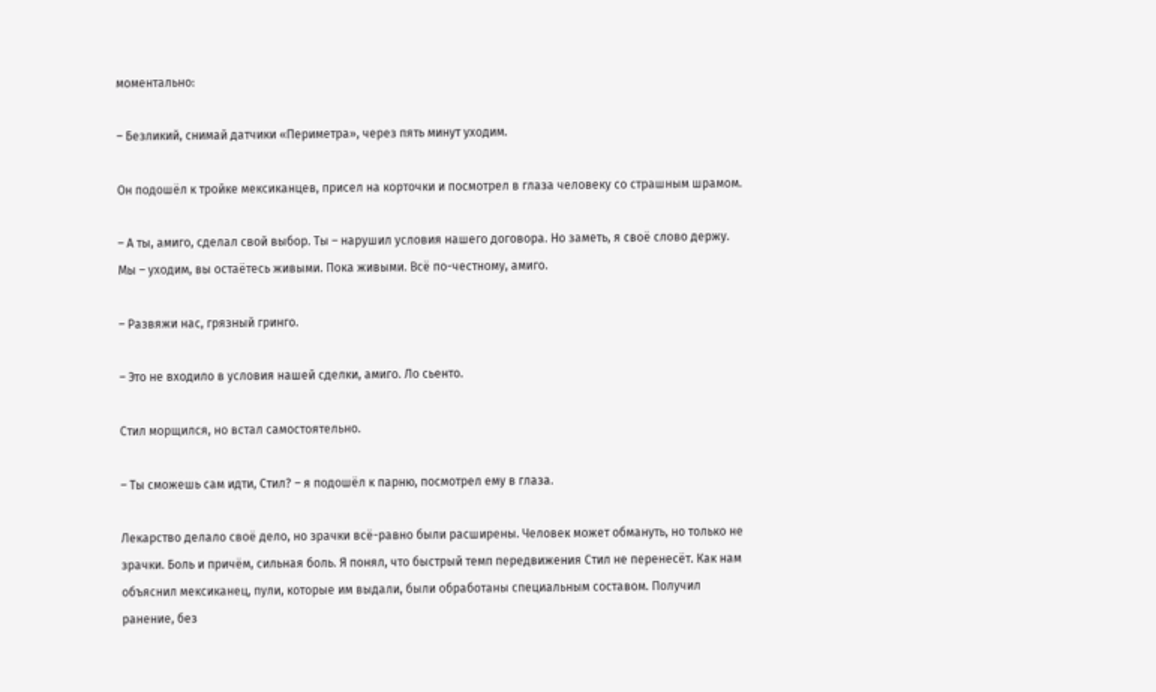моментально:

– Безликий, снимай датчики «Периметра», через пять минут уходим.

Он подошёл к тройке мексиканцев, присел на корточки и посмотрел в глаза человеку со страшным шрамом.

– А ты, амиго, сделал свой выбор. Ты – нарушил условия нашего договора. Но заметь, я своё слово держу. Мы – уходим, вы остаётесь живыми. Пока живыми. Всё по-честному, амиго.

– Развяжи нас, грязный гринго.

– Это не входило в условия нашей сделки, амиго. Ло сьенто.

Стил морщился, но встал самостоятельно.

– Ты сможешь сам идти, Стил? – я подошёл к парню, посмотрел ему в глаза.

Лекарство делало своё дело, но зрачки всё-равно были расширены. Человек может обмануть, но только не зрачки. Боль и причём, сильная боль. Я понял, что быстрый темп передвижения Стил не перенесёт. Как нам объяснил мексиканец, пули, которые им выдали, были обработаны специальным составом. Получил ранение, без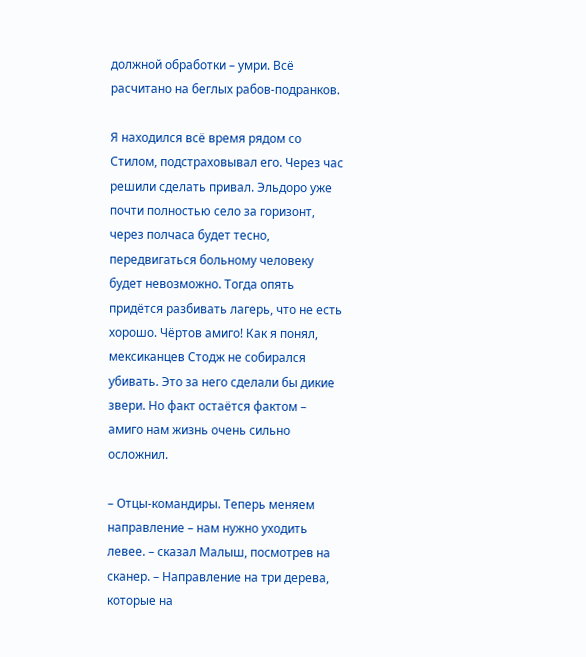должной обработки – умри. Всё расчитано на беглых рабов-подранков.

Я находился всё время рядом со Стилом, подстраховывал его. Через час решили сделать привал. Эльдоро уже почти полностью село за горизонт, через полчаса будет тесно, передвигаться больному человеку будет невозможно. Тогда опять придётся разбивать лагерь, что не есть хорошо. Чёртов амиго! Как я понял, мексиканцев Стодж не собирался убивать. Это за него сделали бы дикие звери. Но факт остаётся фактом – амиго нам жизнь очень сильно осложнил.

– Отцы-командиры. Теперь меняем направление – нам нужно уходить левее. – сказал Малыш, посмотрев на сканер. – Направление на три дерева, которые на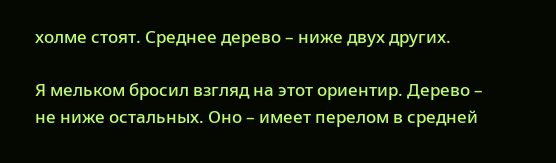холме стоят. Среднее дерево – ниже двух других.

Я мельком бросил взгляд на этот ориентир. Дерево – не ниже остальных. Оно – имеет перелом в средней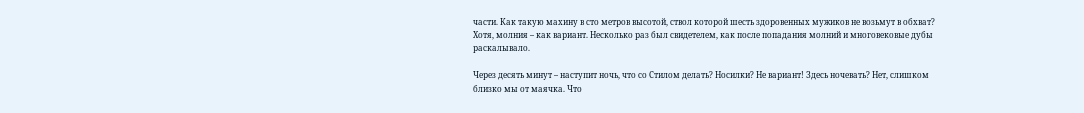части. Как такую махину в сто метров высотой, ствол которой шесть здоровенных мужиков не возьмут в обхват? Хотя, молния – как вариант. Несколько раз был свидетелем, как после попадания молний и многовековые дубы раскалывало.

Через десять минут – наступит ночь, что со Стилом делать? Носилки? Не вариант! Здесь ночевать? Нет, слишком близко мы от маячка. Что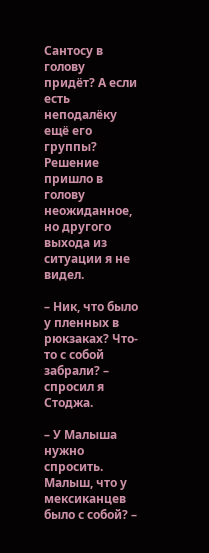Сантосу в голову придёт? А если есть неподалёку ещё его группы? Решение пришло в голову неожиданное, но другого выхода из ситуации я не видел.

– Ник, что было у пленных в рюкзаках? Что-то с собой забрали? – спросил я Стоджа.

– У Малыша нужно спросить. Малыш, что у мексиканцев было с собой? –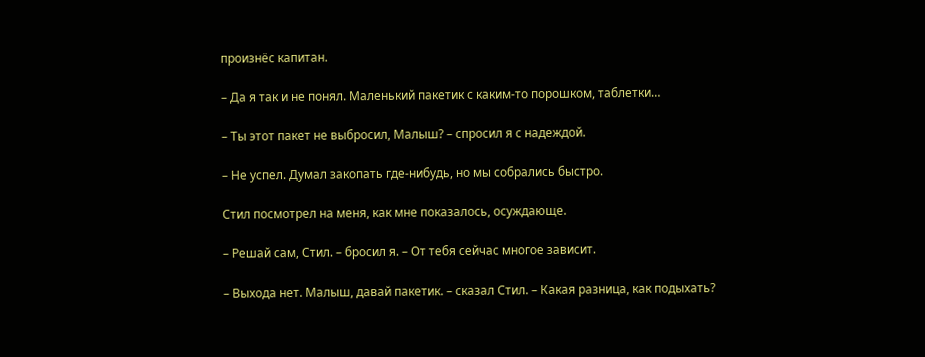произнёс капитан.

– Да я так и не понял. Маленький пакетик с каким-то порошком, таблетки…

– Ты этот пакет не выбросил, Малыш? – спросил я с надеждой.

– Не успел. Думал закопать где-нибудь, но мы собрались быстро.

Стил посмотрел на меня, как мне показалось, осуждающе.

– Решай сам, Стил. – бросил я. – От тебя сейчас многое зависит.

– Выхода нет. Малыш, давай пакетик. – сказал Стил. – Какая разница, как подыхать?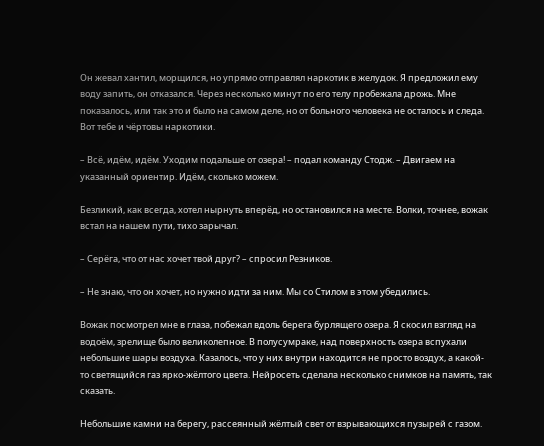Он жевал хантил, морщился, но упрямо отправлял наркотик в желудок. Я предложил ему воду запить, он отказался. Через несколько минут по его телу пробежала дрожь. Мне показалось, или так это и было на самом деле, но от больного человека не осталось и следа. Вот тебе и чёртовы наркотики.

– Всё, идём, идём. Уходим подальше от озера! – подал команду Стодж. – Двигаем на указанный ориентир. Идём, сколько можем.

Безликий, как всегда, хотел нырнуть вперёд, но остановился на месте. Волки, точнее, вожак встал на нашем пути, тихо зарычал.

– Серёга, что от нас хочет твой друг? – спросил Резников.

– Не знаю, что он хочет, но нужно идти за ним. Мы со Стилом в этом убедились.

Вожак посмотрел мне в глаза, побежал вдоль берега бурлящего озера. Я скосил взгляд на водоём, зрелище было великолепное. В полусумраке, над поверхность озера вспухали небольшие шары воздуха. Казалось, что у них внутри находится не просто воздух, а какой-то светящийся газ ярко-жёлтого цвета. Нейросеть сделала несколько снимков на память, так сказать.

Небольшие камни на берегу, рассеянный жёлтый свет от взрывающихся пузырей с газом.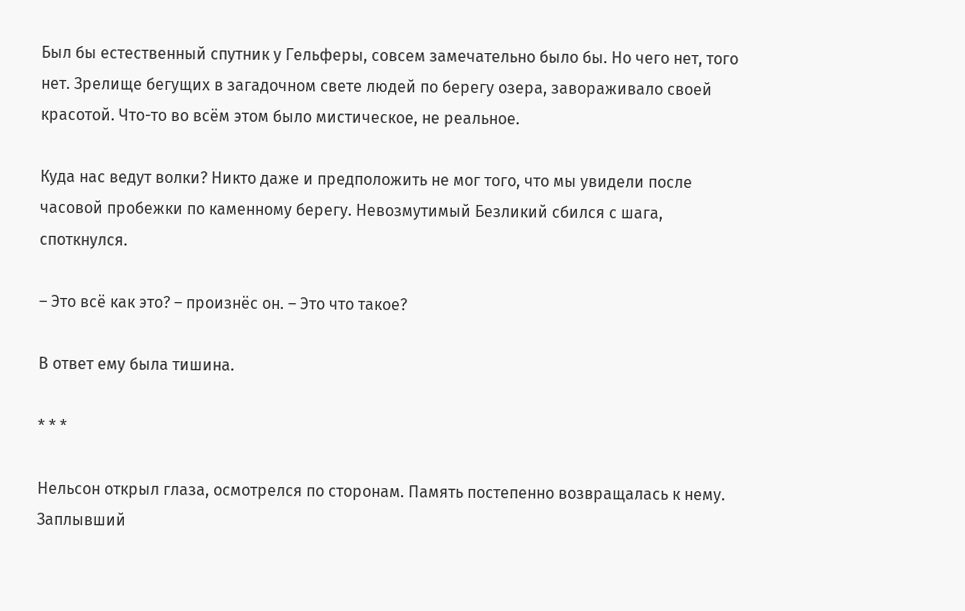Был бы естественный спутник у Гельферы, совсем замечательно было бы. Но чего нет, того нет. Зрелище бегущих в загадочном свете людей по берегу озера, завораживало своей красотой. Что-то во всём этом было мистическое, не реальное.

Куда нас ведут волки? Никто даже и предположить не мог того, что мы увидели после часовой пробежки по каменному берегу. Невозмутимый Безликий сбился с шага, споткнулся.

– Это всё как это? – произнёс он. – Это что такое?

В ответ ему была тишина.

* * *

Нельсон открыл глаза, осмотрелся по сторонам. Память постепенно возвращалась к нему. Заплывший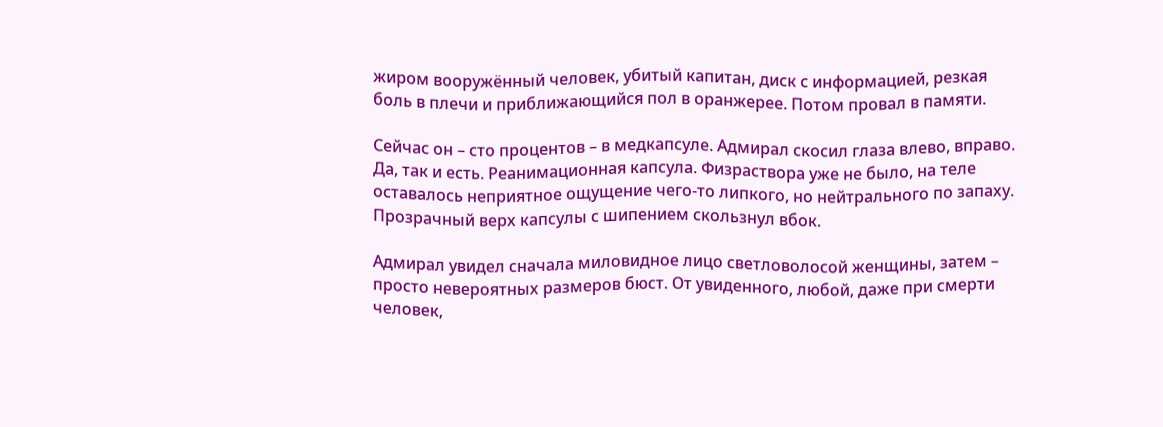жиром вооружённый человек, убитый капитан, диск с информацией, резкая боль в плечи и приближающийся пол в оранжерее. Потом провал в памяти.

Сейчас он – сто процентов – в медкапсуле. Адмирал скосил глаза влево, вправо. Да, так и есть. Реанимационная капсула. Физраствора уже не было, на теле оставалось неприятное ощущение чего-то липкого, но нейтрального по запаху. Прозрачный верх капсулы с шипением скользнул вбок.

Адмирал увидел сначала миловидное лицо светловолосой женщины, затем – просто невероятных размеров бюст. От увиденного, любой, даже при смерти человек,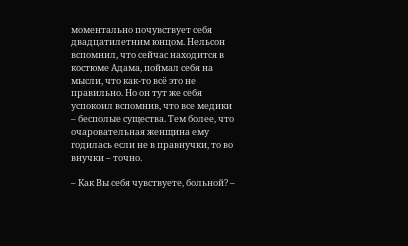моментально почувствует себя двадцатилетним юнцом. Нельсон вспомнил, что сейчас находится в костюме Адама, поймал себя на мысли, что как-то всё это не правильно. Но он тут же себя успокоил вспомнив, что все медики – бесполые существа. Тем более, что очаровательная женщина ему годилась если не в правнучки, то во внучки – точно.

– Как Вы себя чувствуете, больной? –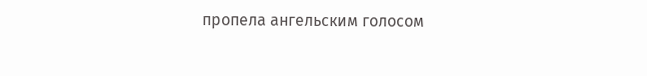пропела ангельским голосом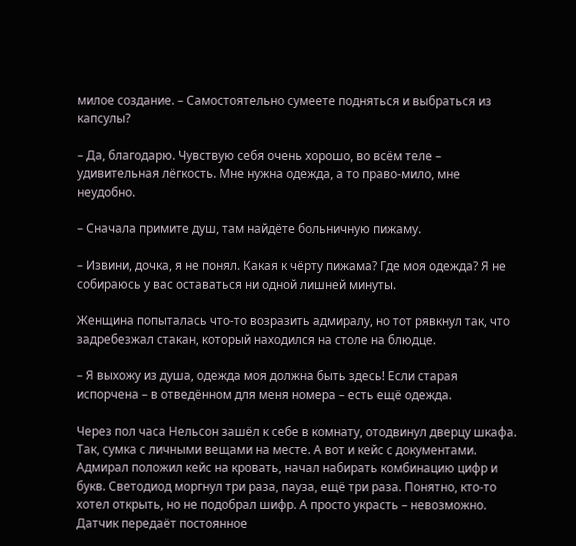милое создание. – Самостоятельно сумеете подняться и выбраться из капсулы?

– Да, благодарю. Чувствую себя очень хорошо, во всём теле – удивительная лёгкость. Мне нужна одежда, а то право-мило, мне неудобно.

– Сначала примите душ, там найдёте больничную пижаму.

– Извини, дочка, я не понял. Какая к чёрту пижама? Где моя одежда? Я не собираюсь у вас оставаться ни одной лишней минуты.

Женщина попыталась что-то возразить адмиралу, но тот рявкнул так, что задребезжал стакан, который находился на столе на блюдце.

– Я выхожу из душа, одежда моя должна быть здесь! Если старая испорчена – в отведённом для меня номера – есть ещё одежда.

Через пол часа Нельсон зашёл к себе в комнату, отодвинул дверцу шкафа. Так, сумка с личными вещами на месте. А вот и кейс с документами. Адмирал положил кейс на кровать, начал набирать комбинацию цифр и букв. Светодиод моргнул три раза, пауза, ещё три раза. Понятно, кто-то хотел открыть, но не подобрал шифр. А просто украсть – невозможно. Датчик передаёт постоянное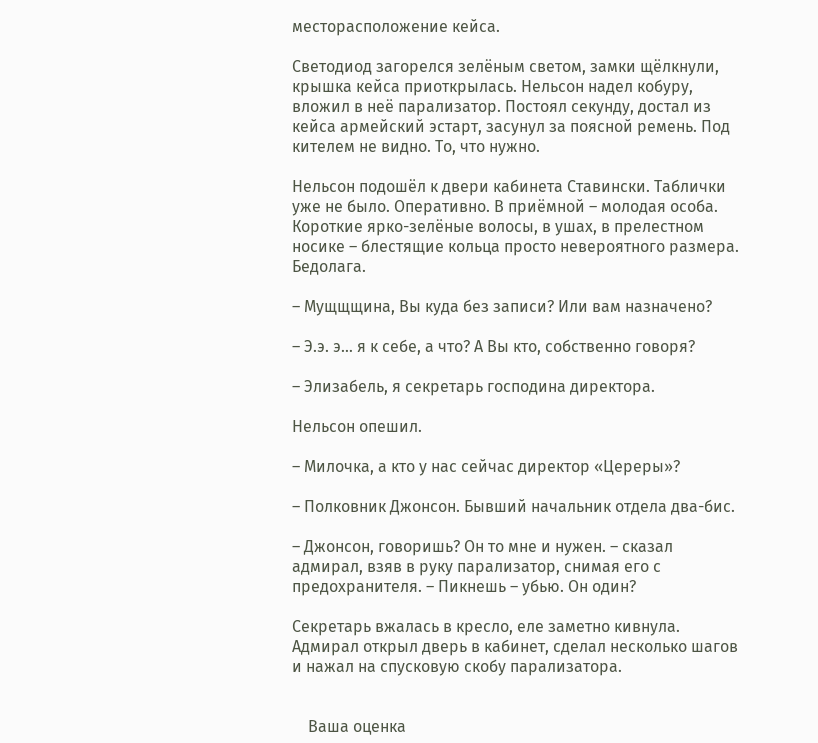месторасположение кейса.

Светодиод загорелся зелёным светом, замки щёлкнули, крышка кейса приоткрылась. Нельсон надел кобуру, вложил в неё парализатор. Постоял секунду, достал из кейса армейский эстарт, засунул за поясной ремень. Под кителем не видно. То, что нужно.

Нельсон подошёл к двери кабинета Ставински. Таблички уже не было. Оперативно. В приёмной – молодая особа. Короткие ярко-зелёные волосы, в ушах, в прелестном носике – блестящие кольца просто невероятного размера. Бедолага.

– Мущщщина, Вы куда без записи? Или вам назначено?

– Э.э. э… я к себе, а что? А Вы кто, собственно говоря?

– Элизабель, я секретарь господина директора.

Нельсон опешил.

– Милочка, а кто у нас сейчас директор «Цереры»?

– Полковник Джонсон. Бывший начальник отдела два-бис.

– Джонсон, говоришь? Он то мне и нужен. – сказал адмирал, взяв в руку парализатор, снимая его с предохранителя. – Пикнешь – убью. Он один?

Секретарь вжалась в кресло, еле заметно кивнула. Адмирал открыл дверь в кабинет, сделал несколько шагов и нажал на спусковую скобу парализатора.


    Ваша оценка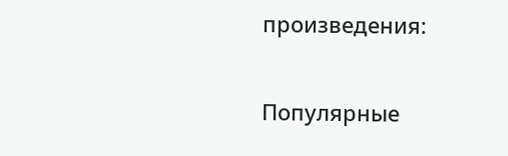произведения:

Популярные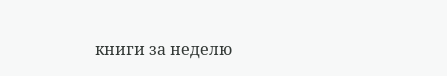книги за неделю